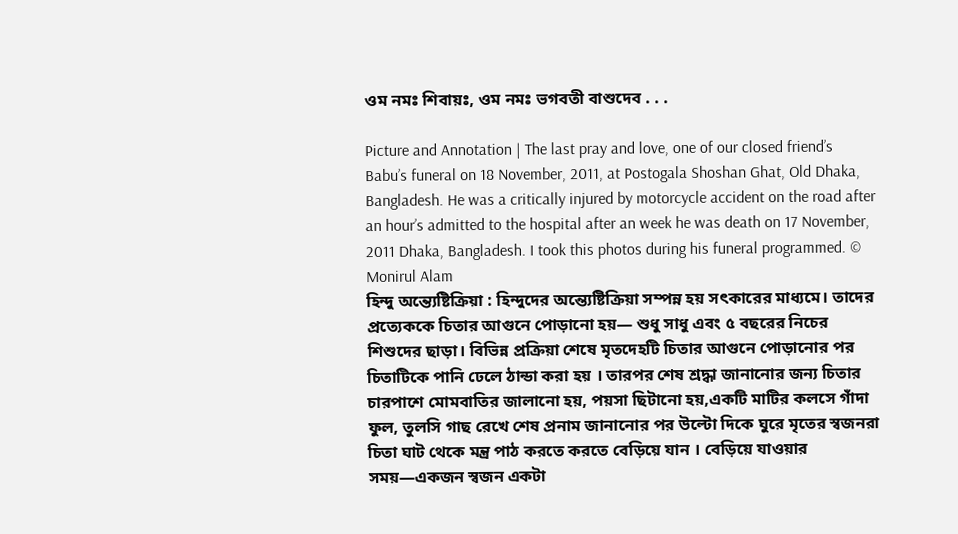ওম নমঃ শিবায়ঃ, ওম নমঃ ভগবতী বাশুদেব . . .

Picture and Annotation | The last pray and love, one of our closed friend’s Babu’s funeral on 18 November, 2011, at Postogala Shoshan Ghat, Old Dhaka, Bangladesh. He was a critically injured by motorcycle accident on the road after an hour’s admitted to the hospital after an week he was death on 17 November, 2011 Dhaka, Bangladesh. I took this photos during his funeral programmed. © Monirul Alam
হিন্দু অন্ত্যেষ্টিক্রিয়া : হিন্দুদের অন্ত্যেষ্টিক্রিয়া সম্পন্ন হয় সৎকারের মাধ্যমে। তাদের প্রত্যেককে চিতার আগুনে পোড়ানো হয়— শুধু সাধু এবং ৫ বছরের নিচের শিশুদের ছাড়া। বিভিন্ন প্রক্রিয়া শেষে মৃতদেহটি চিতার আগুনে পোড়ানোর পর চিতাটিকে পানি ঢেলে ঠান্ডা করা হয় । তারপর শেষ শ্রদ্ধা জানানোর জন্য চিতার চারপাশে মোমবাতির জালানো হয়, পয়সা ছিটানো হয়,একটি মাটির কলসে গাঁদা ফুল, তুলসি গাছ রেখে শেষ প্রনাম জানানোর পর উল্টো দিকে ঘুরে মৃতের স্বজনরা চিতা ঘাট থেকে মন্ত্র পাঠ করতে করতে বেড়িয়ে যান । বেড়িয়ে যাওয়ার সময়—একজন স্বজন একটা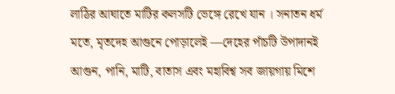লাঠির আঘাতে মাটির কলসটি ভেঙ্গে রেখে যান । সনাতন ধর্ম মতে, মৃতদেহ আগুনে পোড়ালেই —দেহের পাঁচটি উপাদানই আগুন, পানি, মাটি, বাতাস এবং মহাবিশ্ব সব জায়গায় মিশে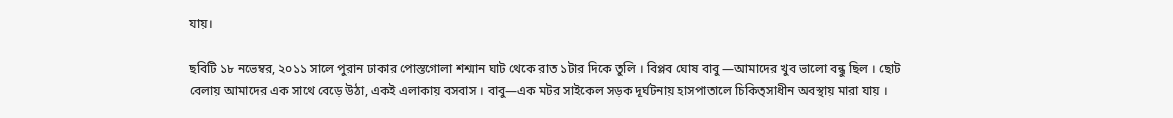যায়।

ছবিটি ১৮ নভেম্বর, ২০১১ সালে পুরান ঢাকার পোস্তগোলা শশ্মান ঘাট থেকে রাত ১টার দিকে তুলি । বিপ্লব ঘোষ বাবু —আমাদের খুব ভালো বন্ধু ছিল । ছোট বেলায় আমাদের এক সাথে বেড়ে উঠা, একই এলাকায় বসবাস । বাবু—এক মটর সাইকেল সড়ক দূর্ঘটনায় হাসপাতালে চিকিত্সাধীন অবস্থায় মারা যায় ।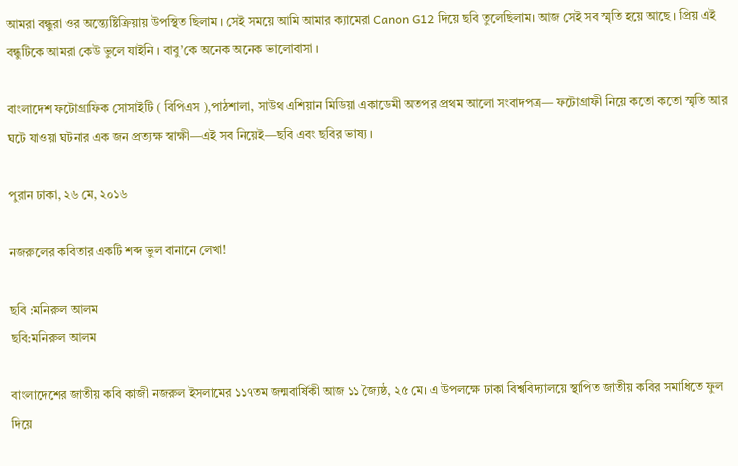আমরা বন্ধুরা ওর অন্ত্যেষ্টিক্রিয়ায় উপস্থিত ছিলাম । সেই সময়ে আমি আমার ক্যামেরা Canon G12 দিয়ে ছবি তুলেছিলাম। আজ সেই সব স্মৃতি হয়ে আছে । প্রিয় এই বন্ধুটিকে আমরা কেউ ভুলে যাইনি । বাবু’কে অনেক অনেক ভালোবাসা ।

বাংলাদেশ ফটোগ্রাফিক সোসাইটি ( বিপিএস ),পাঠশালা, সাউথ এশিয়ান মিডিয়া একাডেমী অতপর প্রথম আলো সংবাদপত্র— ফটোগ্রাফী নিয়ে কতো কতো স্মৃতি আর ঘটে যাওয়া ঘটনার এক জন প্রত্যক্ষ স্বাক্ষী—এই সব নিয়েই—ছবি এবং ছবির ভাষ্য ।

পুরান ঢাকা, ২৬ মে, ২০১৬

নজরুলের কবিতার একটি শব্দ ভুল বানানে লেখা!

ছবি :মনিরুল আলম
ছবি:মনিরুল আলম

বাংলাদেশের জাতীয় কবি কাজী নজরুল ইসলামের ১১৭তম জন্মবার্ষিকী আজ ১১ জ্যৈষ্ঠ, ২৫ মে। এ উপলক্ষে ঢাকা বিশ্ববিদ্যালয়ে স্থাপিত জাতীয় কবির সমাধিতে ফুল দিয়ে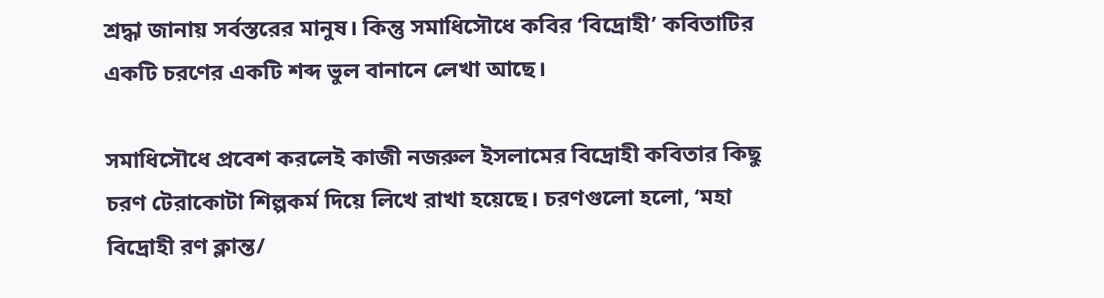শ্রদ্ধা জানায় সর্বস্তরের মানুষ। কিন্তু সমাধিসৌধে কবির ‘বিদ্রোহী’ কবিতাটির একটি চরণের একটি শব্দ ভুল বানানে লেখা আছে।

সমাধিসৌধে প্রবেশ করলেই কাজী নজরুল ইসলামের বিদ্রোহী কবিতার কিছু চরণ টেরাকোটা শিল্পকর্ম দিয়ে লিখে রাখা হয়েছে। চরণগুলো হলো, ‘মহা বিদ্রোহী রণ ক্লান্ত/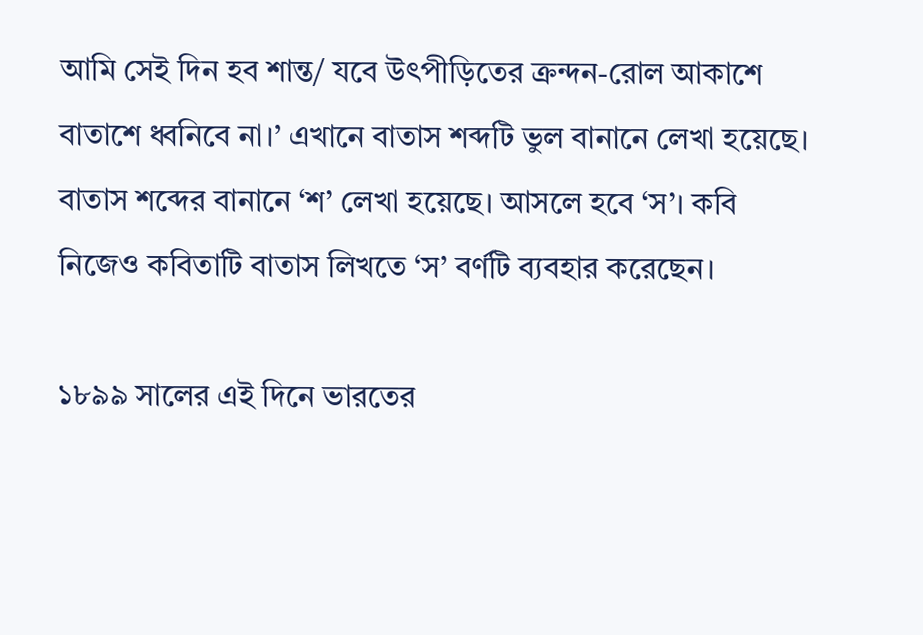আমি সেই দিন হব শান্ত/ যবে উৎপীড়িতের ক্রন্দন-রোল আকাশে বাতাশে ধ্বনিবে না।’ এখানে বাতাস শব্দটি ভুল বানানে লেখা হয়েছে। বাতাস শব্দের বানানে ‘শ’ লেখা হয়েছে। আসলে হবে ‘স’। কবি নিজেও কবিতাটি বাতাস লিখতে ‘স’ বর্ণটি ব্যবহার করেছেন।

১৮৯৯ সালের এই দিনে ভারতের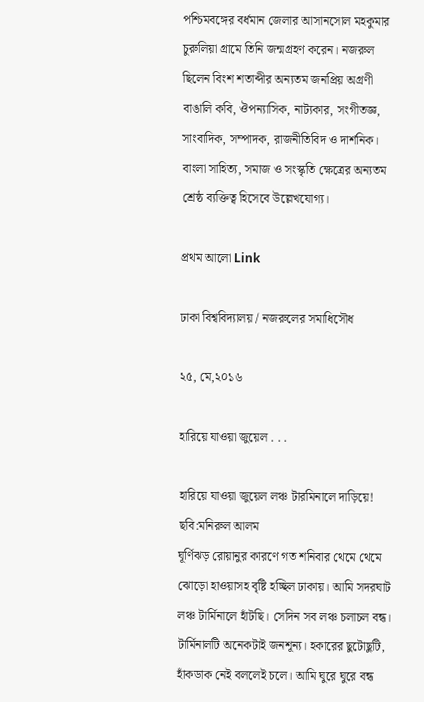পশ্চিমবঙ্গের বর্ধমান জেলার আসানসোল মহকুমার চুরুলিয়া গ্রামে তিনি জন্মগ্রহণ করেন। নজরুল ছিলেন বিংশ শতাব্দীর অন্যতম জনপ্রিয় অগ্রণী বাঙালি কবি, ঔপন্যাসিক, নাট্যকার, সংগীতজ্ঞ, সাংবাদিক, সম্পাদক, রাজনীতিবিদ ও দার্শনিক। বাংলা সাহিত্য, সমাজ ও সংস্কৃতি ক্ষেত্রের অন্যতম শ্রেষ্ঠ ব্যক্তিত্ব হিসেবে উল্লেখযোগ্য।

প্রথম আলো Link

ঢাকা বিশ্ববিদ্যালয় / নজরুলের সমাধিসৌধ

২৫, মে,২০১৬

হারিয়ে যাওয়া জুয়েল . . .

হারিয়ে যাওয়া জুয়েল লঞ্চ টারমিনালে দাড়িয়ে! ছবি:মনিরুল আলম
ঘূর্ণিঝড় রোয়ানুর কারণে গত শনিবার থেমে থেমে ঝোড়ো হাওয়াসহ বৃষ্টি হচ্ছিল ঢাকায়। আমি সদরঘাট লঞ্চ টার্মিনালে হাঁটছি। সেদিন সব লঞ্চ চলাচল বন্ধ। টার্মিনালটি অনেকটাই জনশূন্য। হকারের ছুটোছুটি, হাঁকডাক নেই বললেই চলে। আমি ঘুরে ঘুরে বন্ধ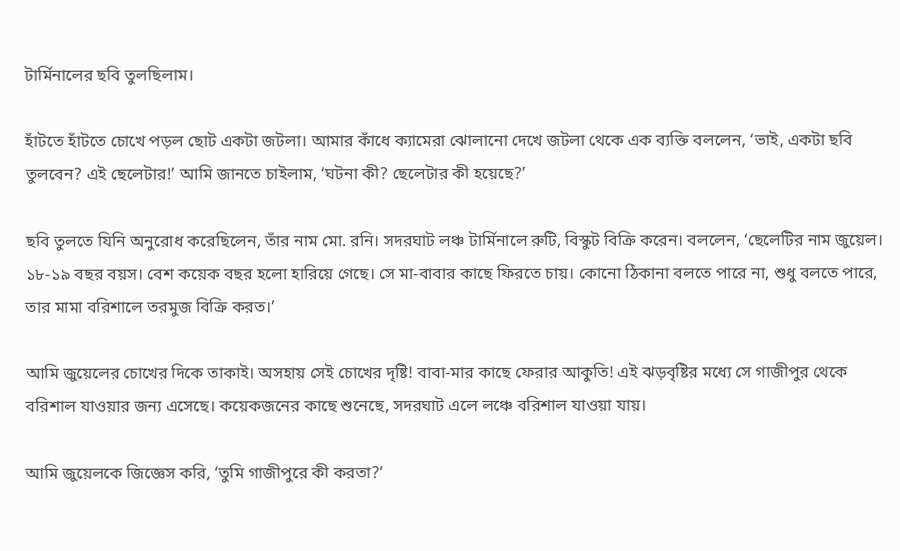টার্মিনালের ছবি তুলছিলাম।

হাঁটতে হাঁটতে চোখে পড়ল ছোট একটা জটলা। আমার কাঁধে ক্যামেরা ঝোলানো দেখে জটলা থেকে এক ব্যক্তি বললেন, ‘ভাই, একটা ছবি তুলবেন? এই ছেলেটার!’ আমি জানতে চাইলাম, ‘ঘটনা কী? ছেলেটার কী হয়েছে?’

ছবি তুলতে যিনি অনুরোধ করেছিলেন, তাঁর নাম মো. রনি। সদরঘাট লঞ্চ টার্মিনালে রুটি, বিস্কুট বিক্রি করেন। বললেন, ‘ছেলেটির নাম জুয়েল। ১৮-১৯ বছর বয়স। বেশ কয়েক বছর হলো হারিয়ে গেছে। সে মা-বাবার কাছে ফিরতে চায়। কোনো ঠিকানা বলতে পারে না, শুধু বলতে পারে, তার মামা বরিশালে তরমুজ বিক্রি করত।’

আমি জুয়েলের চোখের দিকে তাকাই। অসহায় সেই চোখের দৃষ্টি! বাবা-মার কাছে ফেরার আকুতি! এই ঝড়বৃষ্টির মধ্যে সে গাজীপুর থেকে বরিশাল যাওয়ার জন্য এসেছে। কয়েকজনের কাছে শুনেছে, সদরঘাট এলে লঞ্চে বরিশাল যাওয়া যায়।

আমি জুয়েলকে জিজ্ঞেস করি, ‘তুমি গাজীপুরে কী করতা?’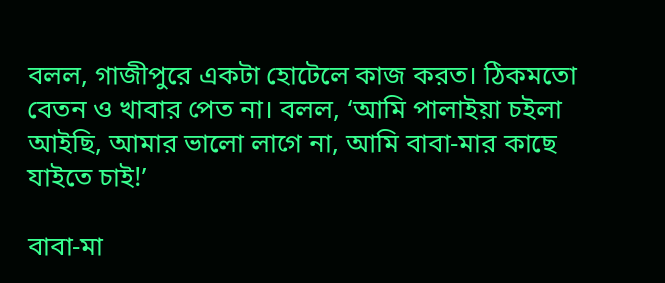বলল, গাজীপুরে একটা হোটেলে কাজ করত। ঠিকমতো বেতন ও খাবার পেত না। বলল, ‘আমি পালাইয়া চইলা আইছি, আমার ভালো লাগে না, আমি বাবা-মার কাছে যাইতে চাই!’

বাবা-মা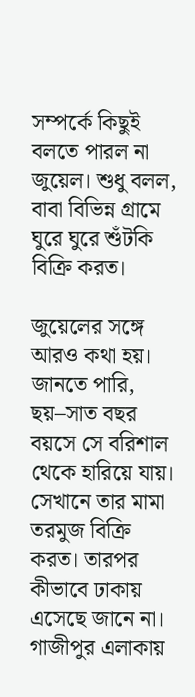সম্পর্কে কিছুই বলতে পারল না জুয়েল। শুধু বলল, বাবা বিভিন্ন গ্রামে ঘুরে ঘুরে শুঁটকি বিক্রি করত।

জুয়েলের সঙ্গে আরও কথা হয়। জানতে পারি, ছয়–সাত বছর বয়সে সে বরিশাল থেকে হারিয়ে যায়। সেখানে তার মামা তরমুজ বিক্রি করত। তারপর কীভাবে ঢাকায় এসেছে জানে না। গাজীপুর এলাকায়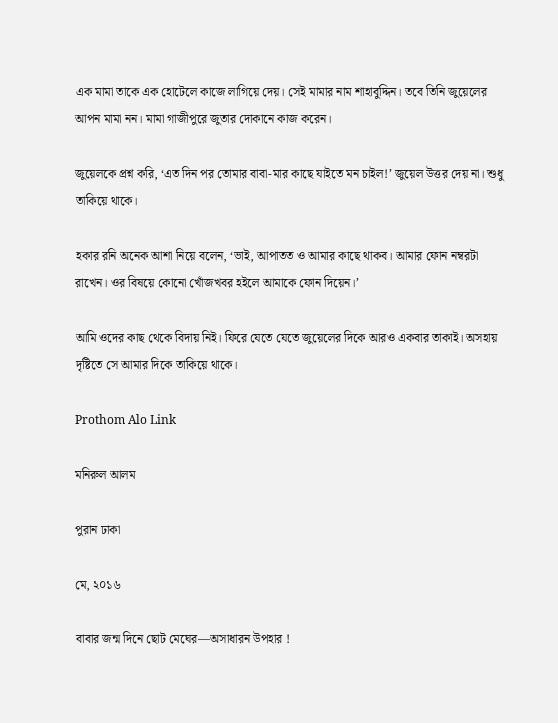এক মামা তাকে এক হোটেলে কাজে লাগিয়ে দেয়। সেই মামার নাম শাহাবুদ্দিন। তবে তিনি জুয়েলের আপন মামা নন। মামা গাজীপুরে জুতার দোকানে কাজ করেন।

জুয়েলকে প্রশ্ন করি, ‘এত দিন পর তোমার বাবা-মার কাছে যাইতে মন চাইল!’ জুয়েল উত্তর দেয় না। শুধু তাকিয়ে থাকে।

হকার রনি অনেক আশা নিয়ে বলেন, ‘ভাই, আপাতত ও আমার কাছে থাকব। আমার ফোন নম্বরটা রাখেন। ওর বিষয়ে কোনো খোঁজখবর হইলে আমাকে ফোন দিয়েন।’

আমি ওদের কাছ থেকে বিদায় নিই। ফিরে যেতে যেতে জুয়েলের দিকে আরও একবার তাকাই। অসহায় দৃষ্টিতে সে আমার দিকে তাকিয়ে থাকে।

Prothom Alo Link

মনিরুল আলম

পুরান ঢাকা

মে, ২০১৬

বাবার জন্ম দিনে ছোট মেঘের—অসাধারন উপহার !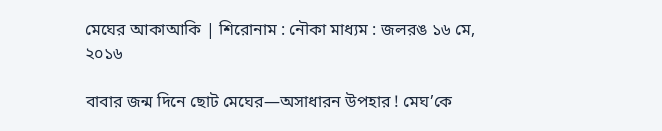মেঘের আকাআকি | শিরোনাম : নৌকা মাধ্যম : জলরঙ ১৬ মে, ২০১৬

বাবার জন্ম দিনে ছোট মেঘের—অসাধারন উপহার ! মেঘ’কে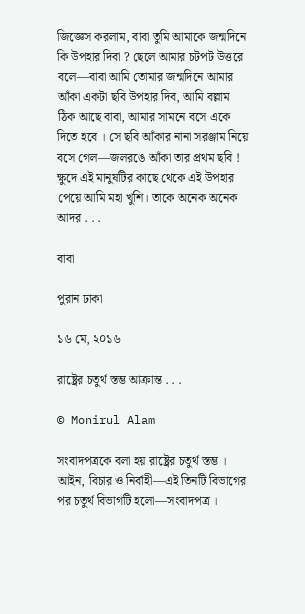জিজ্ঞেস করলাম, বাবা তুমি আমাকে জন্মদিনে কি উপহার দিবা ? ছেলে আমার চটপট উত্তরে বলে—বাবা আমি তোমার জন্মদিনে আমার আঁকা একটা ছবি উপহার দিব, আমি বল্লাম ঠিক আছে বাবা, আমার সামনে বসে একে দিতে হবে । সে ছবি আঁকার নানা সরঞ্জাম নিয়ে বসে গেল—জলরঙে আঁকা তার প্রথম ছবি ! ক্ষুদে এই মানুষটির কাছে থেকে এই উপহার পেয়ে আমি মহা খুশি। তাকে অনেক অনেক আদর . . .

বাবা

পুরান ঢাকা

১৬ মে, ২০১৬

রাষ্ট্রের চতুর্থ স্তম্ভ আক্রান্ত . . .

© Monirul Alam

সংবাদপত্রকে বলা হয় রাষ্ট্রের চতুর্থ স্তম্ভ । আইন, বিচার ও নির্বাহী—এই তিনটি বিভাগের পর চতুর্থ বিভাগটি হলো—সংবাদপত্র ।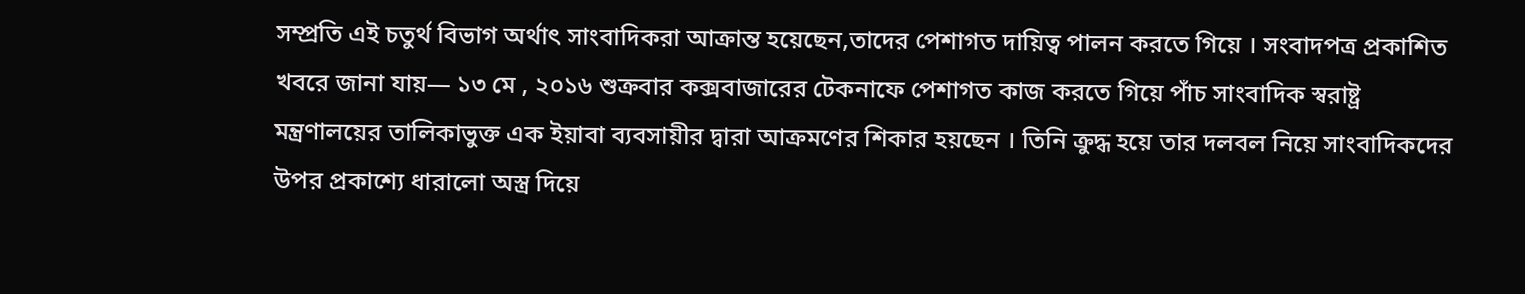সম্প্রতি এই চতুর্থ বিভাগ অর্থাৎ সাংবাদিকরা আক্রান্ত হয়েছেন,তাদের পেশাগত দায়িত্ব পালন করতে গিয়ে । সংবাদপত্র প্রকাশিত খবরে জানা যায়— ১৩ মে , ২০১৬ শুক্রবার কক্সবাজারের টেকনাফে পেশাগত কাজ করতে গিয়ে পাঁচ সাংবাদিক স্বরাষ্ট্র মন্ত্রণালয়ের তালিকাভুক্ত এক ইয়াবা ব্যবসায়ীর দ্বারা আক্রমণের শিকার হয়ছেন । তিনি ক্রুদ্ধ হয়ে তার দলবল নিয়ে সাংবাদিকদের উপর প্রকাশ্যে ধারালো অস্ত্র দিয়ে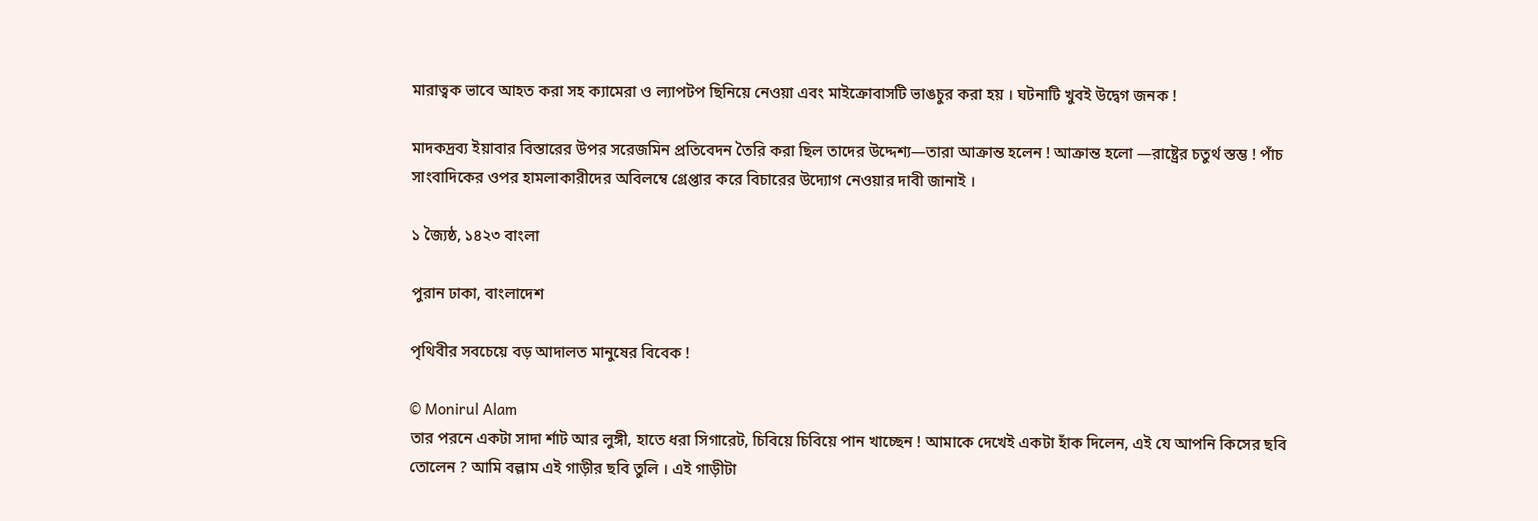মারাত্বক ভাবে আহত করা সহ ক্যামেরা ও ল্যাপটপ ছিনিয়ে নেওয়া এবং মাইক্রোবাসটি ভাঙচুর করা হয় । ঘটনাটি খুবই উদ্বেগ জনক !

মাদকদ্রব্য ইয়াবার বিস্তারের উপর সরেজমিন প্রতিবেদন তৈরি করা ছিল তাদের উদ্দেশ্য—তারা আক্রান্ত হলেন ! আক্রান্ত হলো —রাষ্ট্রের চতুর্থ স্তম্ভ ! পাঁচ সাংবাদিকের ওপর হামলাকারীদের অবিলম্বে গ্রেপ্তার করে বিচারের উদ্যোগ নেওয়ার দাবী জানাই ।

১ জ্যৈষ্ঠ, ১৪২৩ বাংলা

পুরান ঢাকা, বাংলাদেশ

পৃথিবীর সবচেয়ে বড় আদালত মানুষের বিবেক !

© Monirul Alam
তার পরনে একটা সাদা র্শাট আর লুঙ্গী, হাতে ধরা সিগারেট, চিবিয়ে চিবিয়ে পান খাচ্ছেন ! আমাকে দেখেই একটা হাঁক দিলেন, এই যে আপনি কিসের ছবি তোলেন ? আমি বল্লাম এই গাড়ীর ছবি তুলি । এই গাড়ীটা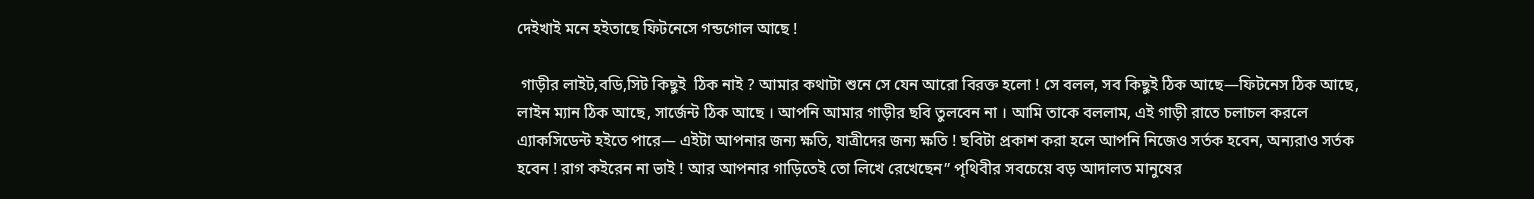দেইখাই মনে হইতাছে ফিটনেসে গন্ডগোল আছে !

 গাড়ীর লাইট,বডি,সিট কিছুই  ঠিক নাই ? আমার কথাটা শুনে সে যেন আরো বিরক্ত হলো ! সে বলল, সব কিছুই ঠিক আছে—ফিটনেস ঠিক আছে, লাইন ম্যান ঠিক আছে, সার্জেন্ট ঠিক আছে । আপনি আমার গাড়ীর ছবি তুলবেন না । আমি তাকে বললাম, এই গাড়ী রাতে চলাচল করলে এ্যাকসিডেন্ট হইতে পারে— এইটা আপনার জন্য ক্ষতি, যাত্রীদের জন্য ক্ষতি ! ছবিটা প্রকাশ করা হলে আপনি নিজেও সর্তক হবেন, অন্যরাও সর্তক হবেন ! রাগ কইরেন না ভাই ! আর আপনার গাড়িতেই তো লিখে রেখেছেন” পৃথিবীর সবচেয়ে বড় আদালত মানুষের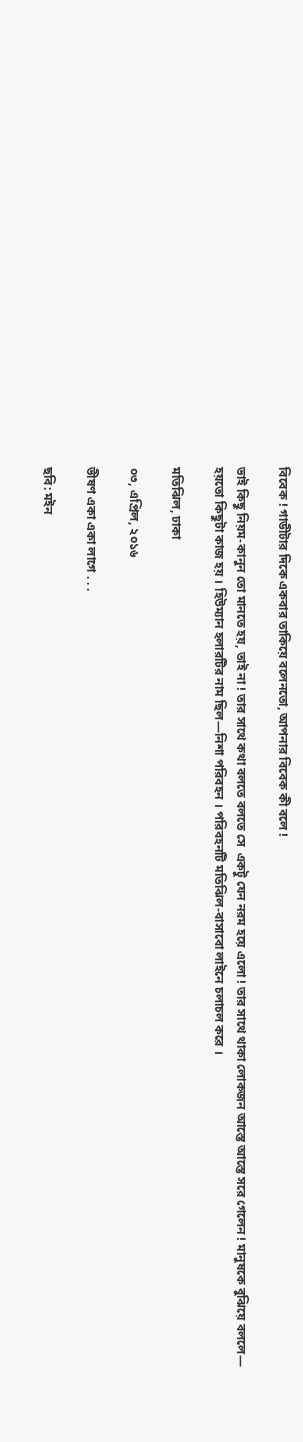বিবেক ! গাডীটার দিকে একবার তাকিয়ে বলেনতো, আপনার বিবেক কী বলে !

ভাই কিছু নিয়ম-কানুন তো মানতে হয়, তাই না ! তার সাথে কথা বলতে বলতে সে  একটু যেন নরম হয়ে এলো ! তার সাথে থাকা লোকজন আস্তে আস্তে সরে গেলেন ! মানুষকে বুঝিয়ে বললে— হয়তো কিছুটা কাজ হয় । হিউম্যান হলারটির নাম ছিল—নিশা পরিবহন । পরিবহনটি মতিঝিল-বাসাবো লাইনে চলাচল করে ।

মতিঝিল, ঢাকা

০৩, এপ্রিল, ২০১৬

ভীষণ একা একা লাগে . . .

ছবি: মইন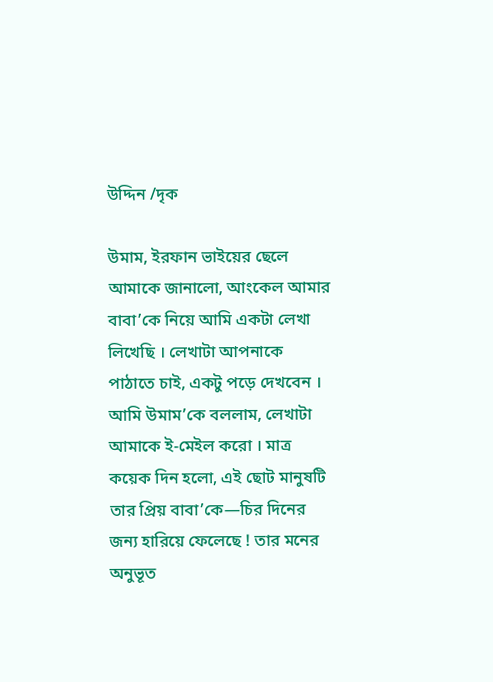উদ্দিন /দৃক

উমাম, ইরফান ভাইয়ের ছেলে আমাকে জানালো, আংকেল আমার বাবা’কে নিয়ে আমি একটা লেখা লিখেছি । লেখাটা আপনাকে পাঠাতে চাই, একটু পড়ে দেখবেন । আমি উমাম’কে বললাম, লেখাটা আমাকে ই-মেইল করো । মাত্র কয়েক দিন হলো, এই ছোট মানুষটি তার প্রিয় বাবা’কে—চির দিনের জন্য হারিয়ে ফেলেছে ! তার মনের অনুভূত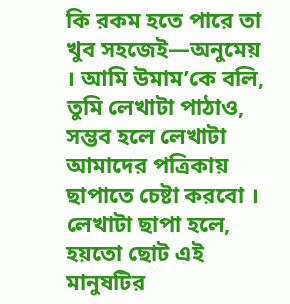কি রকম হতে পারে তা খুব সহজেই—অনুমেয় । আমি উমাম’কে বলি, তুমি লেখাটা পাঠাও, সম্ভব হলে লেখাটা আমাদের পত্রিকায় ছাপাতে চেষ্টা করবো । লেখাটা ছাপা হলে, হয়তো ছোট এই মানুষটির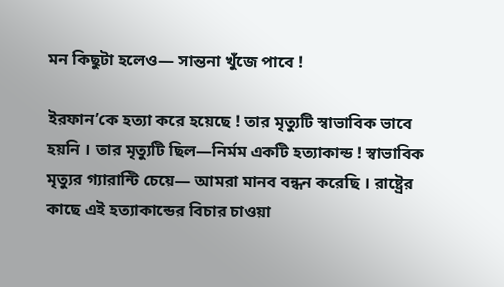মন কিছুটা হলেও— সান্তনা খুঁজে পাবে !

ইরফান’কে হত্যা করে হয়েছে ! তার মৃত্যুটি স্বাভাবিক ভাবে হয়নি । তার মৃত্যুটি ছিল—নির্মম একটি হত্যাকান্ড ! স্বাভাবিক মৃত্যুর গ্যারান্টি চেয়ে— আমরা মানব বন্ধন করেছি । রাষ্ট্রের কাছে এই হত্যাকান্ডের বিচার চাওয়া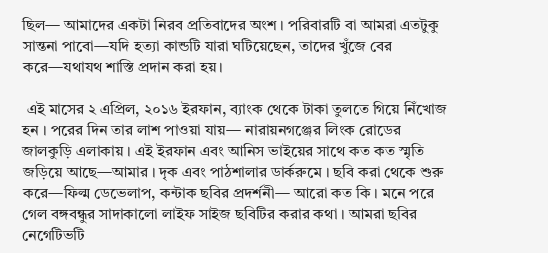ছিল— আমাদের একটা নিরব প্রতিবাদের অংশ । পরিবারটি বা আমরা এতটুকু সান্তনা পাবো—যদি হত্যা কান্ডটি যারা ঘটিয়েছেন, তাদের খুঁজে বের করে—যথাযথ শাস্তি প্রদান করা হয়।

 এই মাসের ২ এপ্রিল, ২০১৬ ইরফান, ব্যাংক থেকে টাকা তুলতে গিয়ে নিঁখোজ হন । পরের দিন তার লাশ পাওয়া যায়— নারায়নগঞ্জের লিংক রোডের জালকুড়ি এলাকায় । এই ইরফান এবং আনিস ভাইয়ের সাথে কত কত স্মৃতি জড়িয়ে আছে—আমার । দৃক এবং পাঠশালার ডার্করুমে । ছবি করা থেকে শুরু করে—ফিল্ম ডেভেলাপ, কন্টাক ছবির প্রদর্শনী— আরো কত কি । মনে পরে গেল বঙ্গবন্ধুর সাদাকালো লাইফ সাইজ ছবিটির করার কথা । আমরা ছবির নেগেটিভটি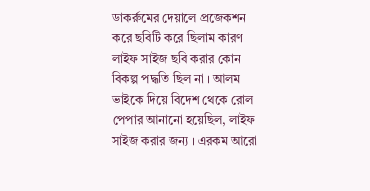ডাকর্রুমের দেয়ালে প্রজেকশন করে ছবিটি করে ছিলাম কারণ লাইফ সাইজ ছবি করার কোন বিকল্প পদ্ধতি ছিল না । আলম ভাইকে দিয়ে বিদেশ থেকে রোল পেপার আনানো হয়েছিল, লাইফ সাইজ করার জন্য । এরকম আরো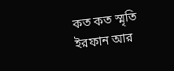কত কত স্মৃতি ইরফান আর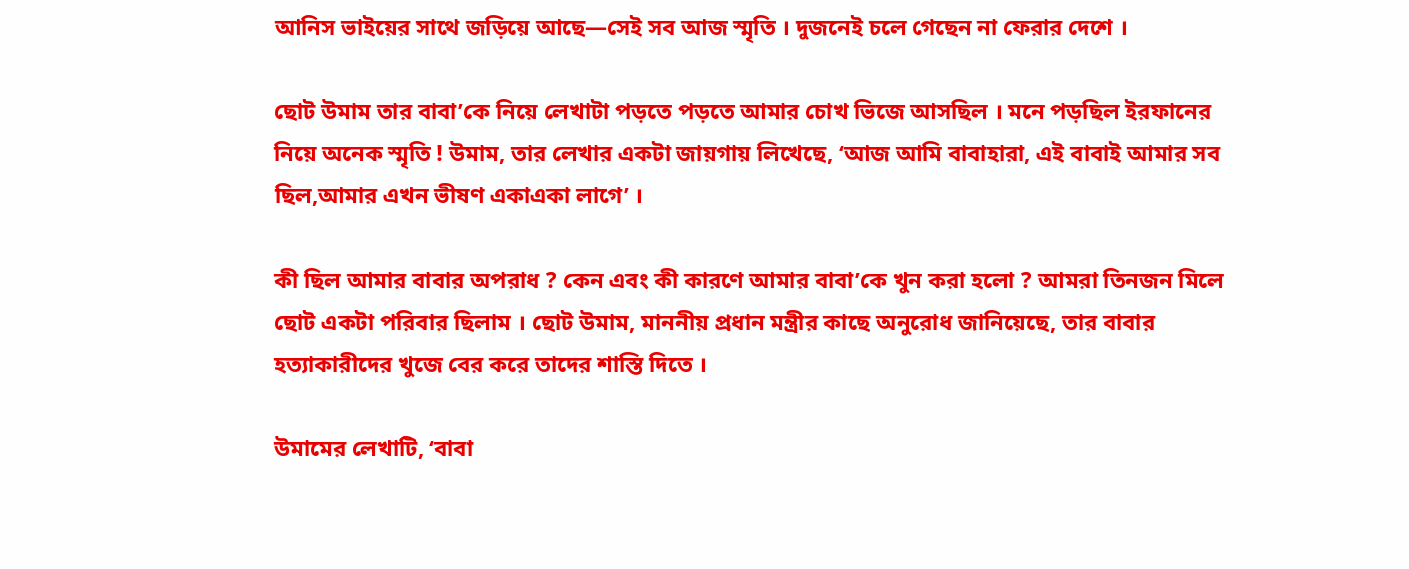আনিস ভাইয়ের সাথে জড়িয়ে আছে—সেই সব আজ স্মৃতি । দুজনেই চলে গেছেন না ফেরার দেশে ।

ছোট উমাম তার বাবা’কে নিয়ে লেখাটা পড়তে পড়তে আমার চোখ ভিজে আসছিল । মনে পড়ছিল ইরফানের নিয়ে অনেক স্মৃতি ! উমাম, তার লেখার একটা জায়গায় লিখেছে, ‘আজ আমি বাবাহারা, এই বাবাই আমার সব ছিল,আমার এখন ভীষণ একাএকা লাগে’ ।

কী ছিল আমার বাবার অপরাধ ? কেন এবং কী কারণে আমার বাবা’কে খুন করা হলো ? আমরা তিনজন মিলে ছোট একটা পরিবার ছিলাম । ছোট উমাম, মাননীয় প্রধান মন্ত্রীর কাছে অনুরোধ জানিয়েছে, তার বাবার হত্যাকারীদের খুজে বের করে তাদের শাস্তি দিতে ।

উমামের লেখাটি, ‘বাবা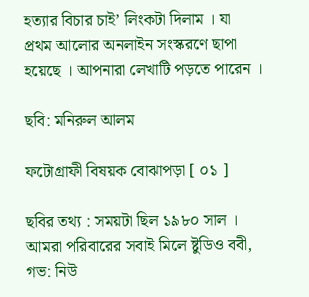হত্যার বিচার চাই’ লিংকটা দিলাম । যা প্রথম আলোর অনলাইন সংস্করণে ছাপা হয়েছে । আপনারা লেখাটি পড়তে পারেন ।

ছবি: মনিরুল আলম

ফটোগ্রাফী বিষয়ক বোঝাপড়া [ ০১ ]

ছবির তথ্য : সময়টা ছিল ১৯৮০ সাল । আমরা পরিবারের সবাই মিলে ষ্টুডিও ববী, গভ: নিউ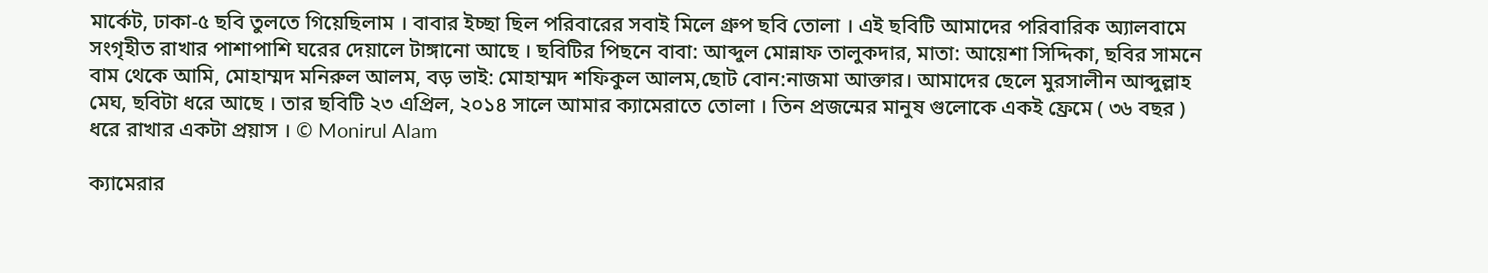মার্কেট, ঢাকা-৫ ছবি তুলতে গিয়েছিলাম । বাবার ইচ্ছা ছিল পরিবারের সবাই মিলে গ্রুপ ছবি তোলা । এই ছবিটি আমাদের পরিবারিক অ্যালবামে সংগৃহীত রাখার পাশাপাশি ঘরের দেয়ালে টাঙ্গানো আছে । ছবিটির পিছনে বাবা: আব্দুল মোন্নাফ তালুকদার, মাতা: আয়েশা সিদ্দিকা, ছবির সামনে বাম থেকে আমি, মোহাম্মদ মনিরুল আলম, বড় ভাই: মোহাম্মদ শফিকুল আলম,ছোট বোন:নাজমা আক্তার। আমাদের ছেলে মুরসালীন আব্দুল্লাহ মেঘ, ছবিটা ধরে আছে । তার ছবিটি ২৩ এপ্রিল, ২০১৪ সালে আমার ক্যামেরাতে তোলা । তিন প্রজন্মের মানুষ গুলোকে একই ফ্রেমে ( ৩৬ বছর ) ধরে রাখার একটা প্রয়াস । © Monirul Alam

ক্যামেরার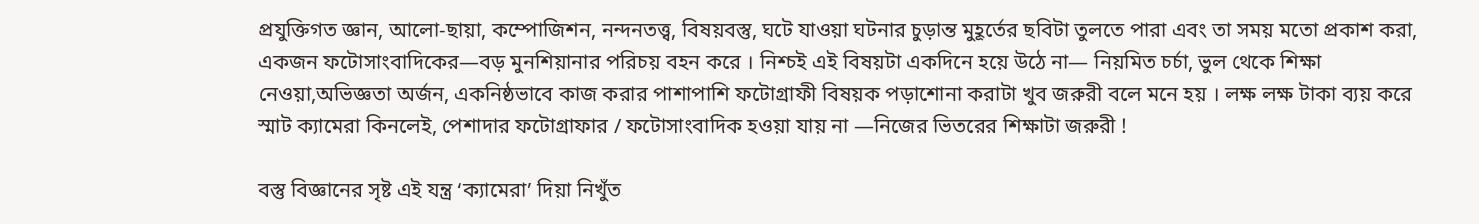প্রযুক্তিগত জ্ঞান, আলো-ছায়া, কম্পোজিশন, নন্দনতত্ত্ব, বিষয়বস্তু, ঘটে যাওয়া ঘটনার চুড়ান্ত মুহূর্তের ছবিটা তুলতে পারা এবং তা সময় মতো প্রকাশ করা, একজন ফটোসাংবাদিকের—বড় মুনশিয়ানার পরিচয় বহন করে । নিশ্চই এই বিষয়টা একদিনে হয়ে উঠে না— নিয়মিত চর্চা, ভুল থেকে শিক্ষা নেওয়া,অভিজ্ঞতা অর্জন, একনিষ্ঠভাবে কাজ করার পাশাপাশি ফটোগ্রাফী বিষয়ক পড়াশোনা করাটা খুব জরুরী বলে মনে হয় । লক্ষ লক্ষ টাকা ব্যয় করে স্মাট ক্যামেরা কিনলেই, পেশাদার ফটোগ্রাফার / ফটোসাংবাদিক হওয়া যায় না —নিজের ভিতরের শিক্ষাটা জরুরী !

বস্তু বিজ্ঞানের সৃষ্ট এই যন্ত্র ‘ক্যামেরা’ দিয়া নিখুঁত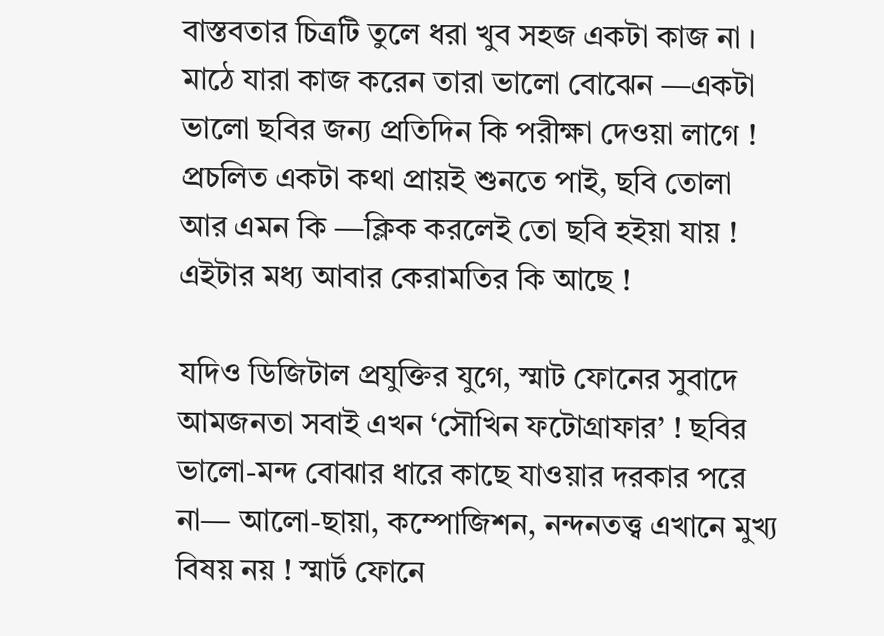বাস্তবতার চিত্রটি তুলে ধরা খুব সহজ একটা কাজ না । মাঠে যারা কাজ করেন তারা ভালো বোঝেন —একটা ভালো ছবির জন্য প্রতিদিন কি পরীক্ষা দেওয়া লাগে ! প্রচলিত একটা কথা প্রায়ই শুনতে পাই, ছবি তোলা আর এমন কি —ক্লিক করলেই তো ছবি হইয়া যায় ! এইটার মধ্য আবার কেরামতির কি আছে !

যদিও ডিজিটাল প্রযুক্তির যুগে, স্মাট ফোনের সুবাদে আমজনতা সবাই এখন ‘সৌখিন ফটোগ্রাফার’ ! ছবির ভালো-মন্দ বোঝার ধারে কাছে যাওয়ার দরকার পরে না— আলো-ছায়া, কম্পোজিশন, নন্দনতত্ত্ব এখানে মুখ্য বিষয় নয় ! স্মার্ট ফোনে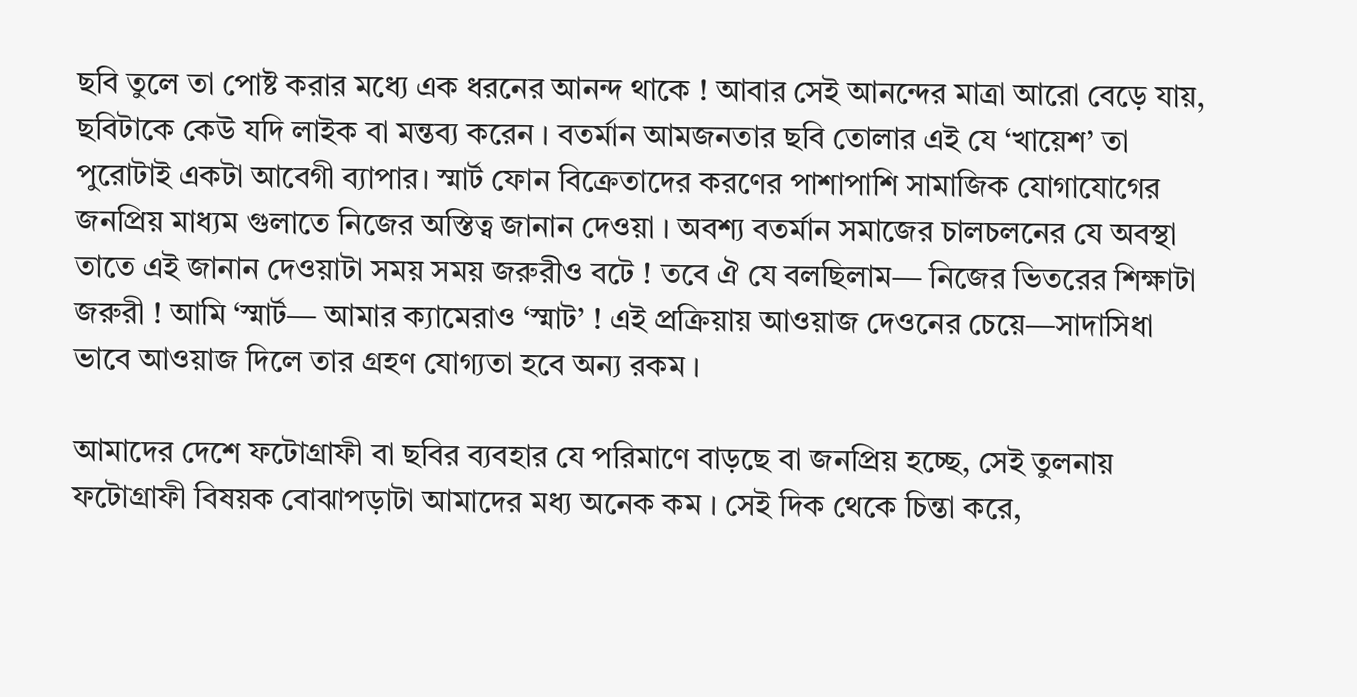ছবি তুলে তা পোষ্ট করার মধ্যে এক ধরনের আনন্দ থাকে ! আবার সেই আনন্দের মাত্রা আরো বেড়ে যায়, ছবিটাকে কেউ যদি লাইক বা মন্তব্য করেন । বতর্মান আমজনতার ছবি তোলার এই যে ‘খায়েশ’ তা পুরোটাই একটা আবেগী ব্যাপার। স্মার্ট ফোন বিক্রেতাদের করণের পাশাপাশি সামাজিক যোগাযোগের জনপ্রিয় মাধ্যম গুলাতে নিজের অস্তিত্ব জানান দেওয়া । অবশ্য বতর্মান সমাজের চালচলনের যে অবস্থা তাতে এই জানান দেওয়াটা সময় সময় জরুরীও বটে ! তবে ঐ যে বলছিলাম— নিজের ভিতরের শিক্ষাটা জরুরী ! আমি ‘স্মার্ট— আমার ক্যামেরাও ‘স্মাট’ ! এই প্রক্রিয়ায় আওয়াজ দেওনের চেয়ে—সাদাসিধা ভাবে আওয়াজ দিলে তার গ্রহণ যোগ্যতা হবে অন্য রকম ।

আমাদের দেশে ফটোগ্রাফী বা ছবির ব্যবহার যে পরিমাণে বাড়ছে বা জনপ্রিয় হচ্ছে, সেই তুলনায় ফটোগ্রাফী বিষয়ক বোঝাপড়াটা আমাদের মধ্য অনেক কম । সেই দিক থেকে চিন্তা করে,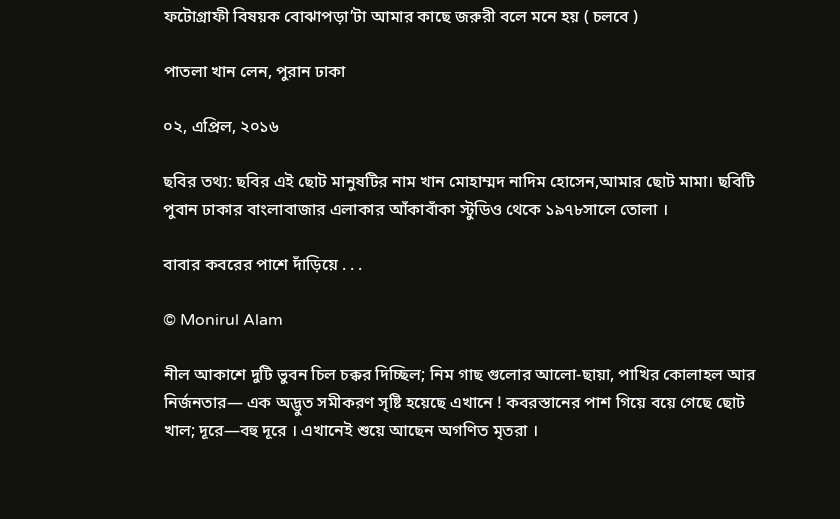ফটোগ্রাফী বিষয়ক বোঝাপড়া’টা আমার কাছে জরুরী বলে মনে হয় ( চলবে )

পাতলা খান লেন, পুরান ঢাকা

০২, এপ্রিল, ২০১৬

ছবির তথ্য: ছবির এই ছোট মানুষটির নাম খান মোহাম্মদ নাদিম হোসেন,আমার ছোট মামা। ছবিটি পুবান ঢাকার বাংলাবাজার এলাকার আঁকাবাঁকা স্টুডিও থেকে ১৯৭৮সালে তোলা ।

বাবার কবরের পাশে দাঁড়িয়ে . . .

© Monirul Alam

নীল আকাশে দুটি ভুবন চিল চক্কর দিচ্ছিল; নিম গাছ গুলোর আলো-ছায়া, পাখির কোলাহল আর নির্জনতার— এক অদ্ভুত সমীকরণ সৃষ্টি হয়েছে এখানে ! কবরস্তানের পাশ গিয়ে বয়ে গেছে ছোট খাল; দূরে—বহু দূরে । এখানেই শুয়ে আছেন অগণিত মৃতরা ।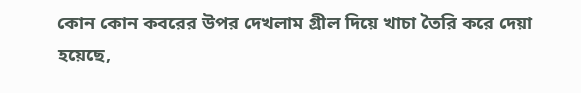কোন কোন কবরের উপর দেখলাম গ্রীল দিয়ে খাচা তৈরি করে দেয়া হয়েছে,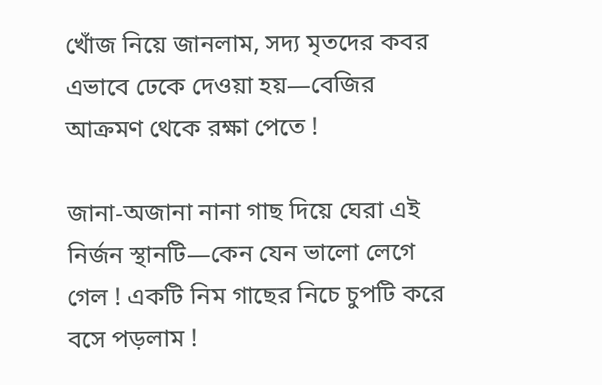খোঁজ নিয়ে জানলাম, সদ্য মৃতদের কবর এভাবে ঢেকে দেওয়া হয়—বেজির আক্রমণ থেকে রক্ষা পেতে !

জানা-অজানা নানা গাছ দিয়ে ঘেরা এই নির্জন স্থানটি—কেন যেন ভালো লেগে গেল ! একটি নিম গাছের নিচে চুপটি করে বসে পড়লাম !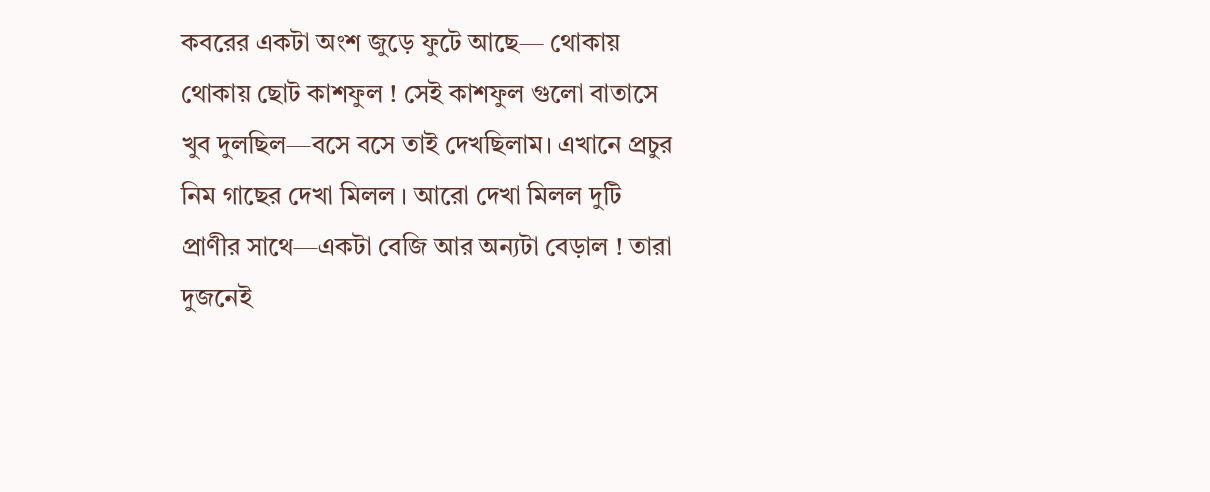কবরের একটা অংশ জুড়ে ফুটে আছে— থোকায় থোকায় ছোট কাশফুল ! সেই কাশফুল গুলো বাতাসে খুব দুলছিল—বসে বসে তাই দেখছিলাম। এখানে প্রচুর নিম গাছের দেখা মিলল । আরো দেখা মিলল দুটি প্রাণীর সাথে—একটা বেজি আর অন্যটা বেড়াল ! তারা দুজনেই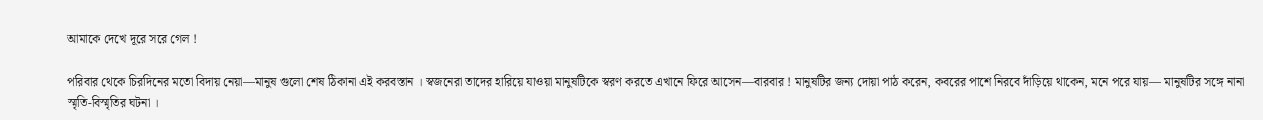আমাকে দেখে দূরে সরে গেল !

পরিবার থেকে চিরদিনের মতো বিদায় নেয়া—মানুষ গুলো শেষ ঠিকানা এই করবস্তান । স্বজনেরা তাদের হারিয়ে যাওয়া মানুষটিকে স্বরণ করতে এখানে ফিরে আসেন—বারবার ! মানুষটির জন্য দোয়া পাঠ করেন, কবরের পাশে নিরবে দাঁড়িয়ে থাকেন, মনে পরে যায়— মানুষটির সঙ্গে নানা স্মৃতি-বিস্মৃতির ঘটনা ।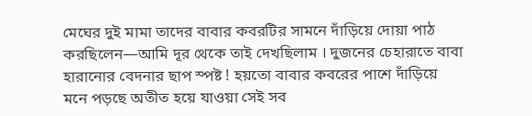মেঘের দুই মামা তাদের বাবার কবরটির সামনে দাঁড়িয়ে দোয়া পাঠ করছিলেন—আমি দূর থেকে তাই দেখছিলাম । দুজনের চেহারাতে বাবা হারানোর বেদনার ছাপ স্পষ্ট ! হয়তো বাবার কবরের পাশে দাঁড়িয়ে মনে পড়ছে অতীত হয়ে যাওয়া সেই সব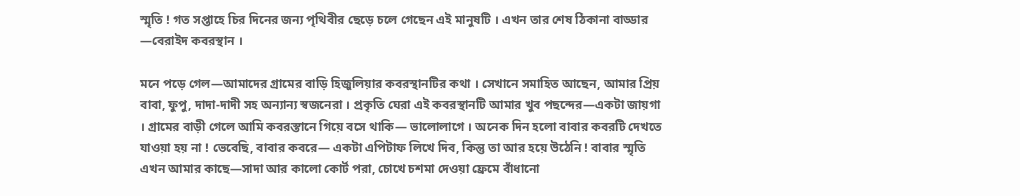স্মৃতি ! গত সপ্তাহে চির দিনের জন্য পৃথিবীর ছেড়ে চলে গেছেন এই মানুষটি । এখন তার শেষ ঠিকানা বাড্ডার —বেরাইদ কবরস্থান ।

মনে পড়ে গেল—আমাদের গ্রামের বাড়ি হিজুলিয়ার কবরস্থানটির কথা । সেখানে সমাহিত আছেন, আমার প্রিয় বাবা, ফুপু, দাদা-দাদী সহ অন্যান্য স্বজনেরা । প্রকৃতি ঘেরা এই কবরস্থানটি আমার খুব পছন্দের—একটা জায়গা । গ্রামের বাড়ী গেলে আমি কবরস্তানে গিয়ে বসে থাকি— ভালোলাগে । অনেক দিন হলো বাবার কবরটি দেখতে যাওয়া হয় না ! ভেবেছি, বাবার কবরে— একটা এপিটাফ লিখে দিব, কিন্তু তা আর হয়ে উঠেনি ! বাবার স্মৃতি এখন আমার কাছে—সাদা আর কালো কোর্ট পরা, চোখে চশমা দেওয়া ফ্রেমে বাঁধানো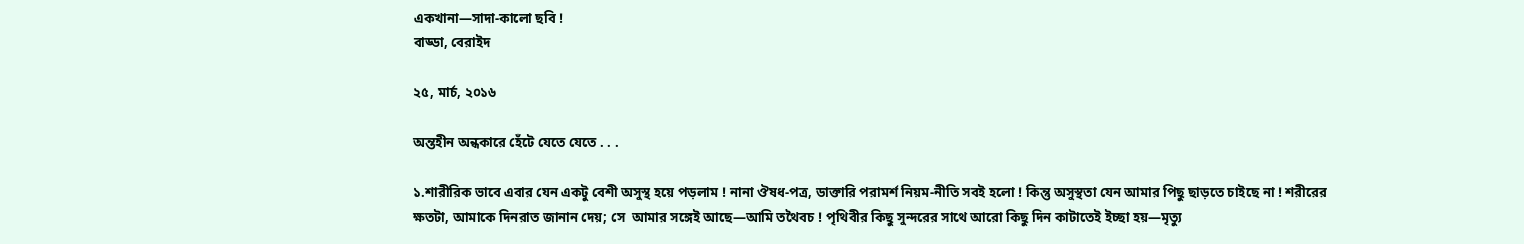একখানা—সাদা-কালো ছবি !
বাড্ডা, বেরাইদ

২৫, মার্চ, ২০১৬

অন্তহীন অন্ধকারে হেঁটে যেতে যেতে . . .

১.শারীরিক ভাবে এবার যেন একটু বেশী অসুস্থ হয়ে পড়লাম ! নানা ঔষধ-পত্র, ডাক্তারি পরামর্শ নিয়ম-নীতি সবই হলো ! কিন্তু অসুস্থতা যেন আমার পিছু ছাড়তে চাইছে না ! শরীরের ক্ষতটা, আমাকে দিনরাত জানান দেয়; সে  আমার সঙ্গেই আছে—আমি তথৈবচ ! পৃথিবীর কিছু সুন্দরের সাথে আরো কিছু দিন কাটাতেই ইচ্ছা হয়—মৃত্যু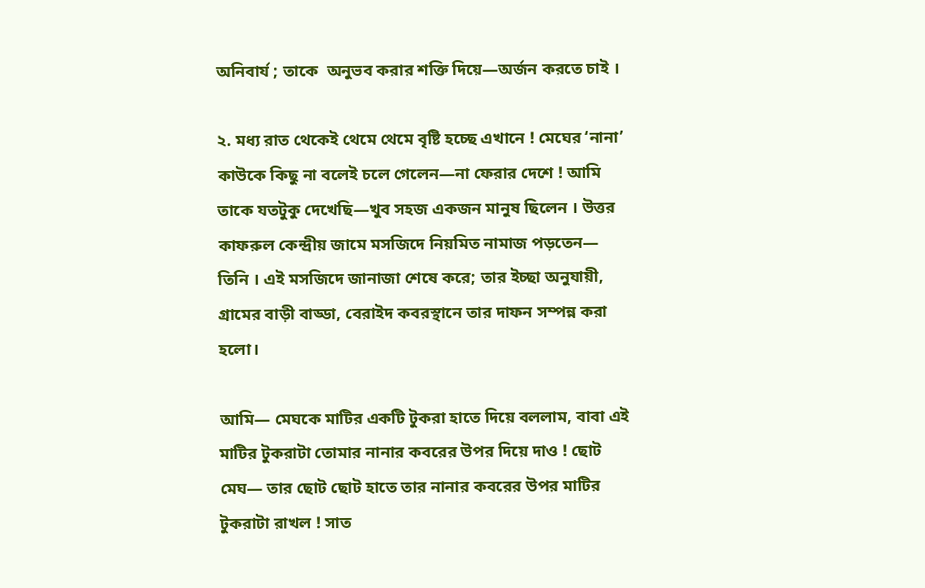অনিবার্য ; তাকে  অনুভব করার শক্তি দিয়ে—অর্জন করতে চাই ।

২. মধ্য রাত থেকেই থেমে থেমে বৃষ্টি হচ্ছে এখানে ! মেঘের ‘নানা’ কাউকে কিছু না বলেই চলে গেলেন—না ফেরার দেশে ! আমি তাকে যতটুকু দেখেছি—খুব সহজ একজন মানুষ ছিলেন । উত্তর কাফরুল কেন্দ্রীয় জামে মসজিদে নিয়মিত নামাজ পড়তেন— তিনি । এই মসজিদে জানাজা শেষে করে; তার ইচ্ছা অনুযায়ী, গ্রামের বাড়ী বাড্ডা, বেরাইদ কবরস্থানে তার দাফন সম্পন্ন করা হলো।

আমি— মেঘকে মাটির একটি টুকরা হাতে দিয়ে বললাম, বাবা এই মাটির টুকরাটা তোমার নানার কবরের উপর দিয়ে দাও ! ছোট মেঘ— তার ছোট ছোট হাতে তার নানার কবরের উপর মাটির টুকরাটা রাখল ! সাত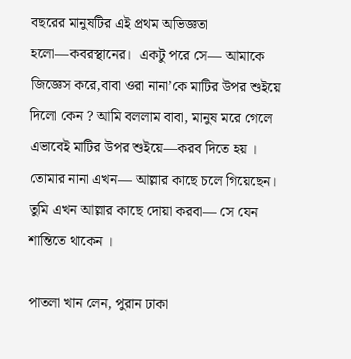বছরের মানুষটির এই প্রথম অভিজ্ঞতা হলো—কবরস্থানের।  একটু পরে সে— আমাকে জিজ্ঞেস করে,বাবা ওরা নানা’কে মাটির উপর শুইয়ে দিলো কেন ? আমি বললাম বাবা, মানুষ মরে গেলে এভাবেই মাটির উপর শুইয়ে—করব দিতে হয় । তোমার নানা এখন— আল্লার কাছে চলে গিয়েছেন। তুমি এখন আল্লার কাছে দোয়া করবা— সে যেন শান্তিতে থাকেন ।

পাতলা খান লেন, পুরান ঢাকা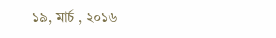১৯, মার্চ , ২০১৬